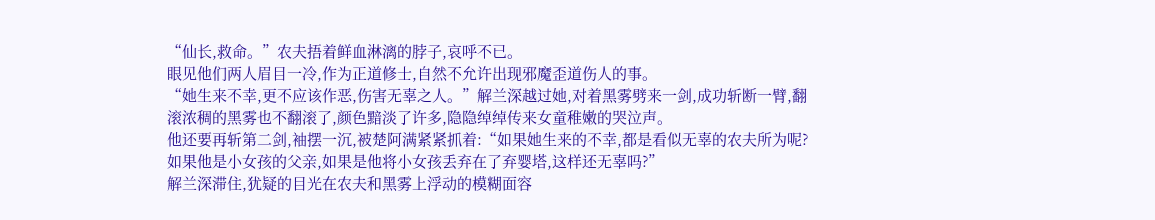“仙长,救命。”农夫捂着鲜血淋漓的脖子,哀呼不已。
眼见他们两人眉目一冷,作为正道修士,自然不允许出现邪魔歪道伤人的事。
“她生来不幸,更不应该作恶,伤害无辜之人。”解兰深越过她,对着黑雾劈来一剑,成功斩断一臂,翻滚浓稠的黑雾也不翻滚了,颜色黯淡了许多,隐隐绰绰传来女童稚嫩的哭泣声。
他还要再斩第二剑,袖摆一沉,被楚阿满紧紧抓着:“如果她生来的不幸,都是看似无辜的农夫所为呢?如果他是小女孩的父亲,如果是他将小女孩丢弃在了弃婴塔,这样还无辜吗?”
解兰深滞住,犹疑的目光在农夫和黑雾上浮动的模糊面容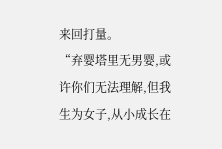来回打量。
“弃婴塔里无男婴,或许你们无法理解,但我生为女子,从小成长在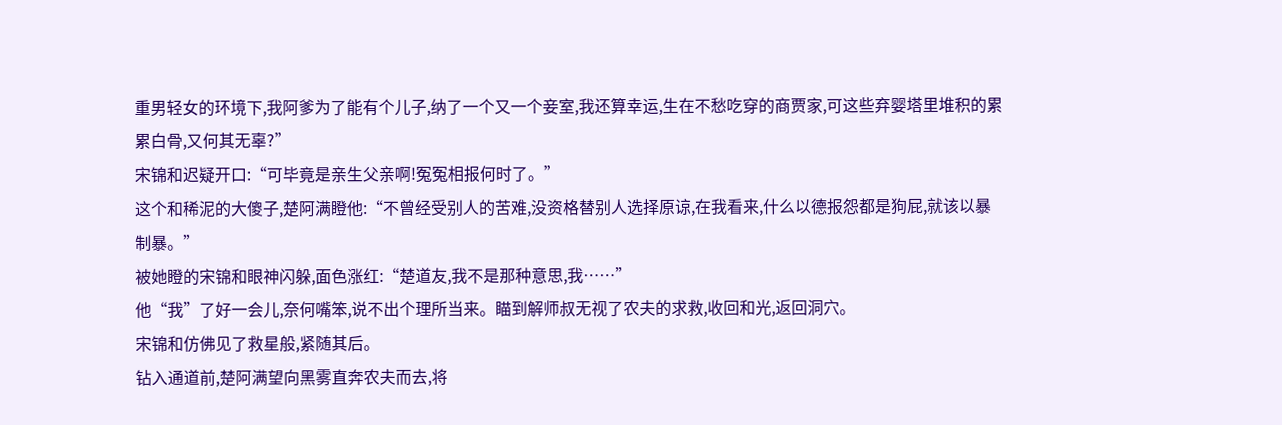重男轻女的环境下,我阿爹为了能有个儿子,纳了一个又一个妾室,我还算幸运,生在不愁吃穿的商贾家,可这些弃婴塔里堆积的累累白骨,又何其无辜?”
宋锦和迟疑开口:“可毕竟是亲生父亲啊!冤冤相报何时了。”
这个和稀泥的大傻子,楚阿满瞪他:“不曾经受别人的苦难,没资格替别人选择原谅,在我看来,什么以德报怨都是狗屁,就该以暴制暴。”
被她瞪的宋锦和眼神闪躲,面色涨红:“楚道友,我不是那种意思,我……”
他“我”了好一会儿,奈何嘴笨,说不出个理所当来。瞄到解师叔无视了农夫的求救,收回和光,返回洞穴。
宋锦和仿佛见了救星般,紧随其后。
钻入通道前,楚阿满望向黑雾直奔农夫而去,将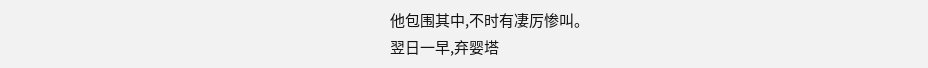他包围其中,不时有凄厉惨叫。
翌日一早,弃婴塔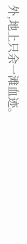外,地上只余一滩血迹。